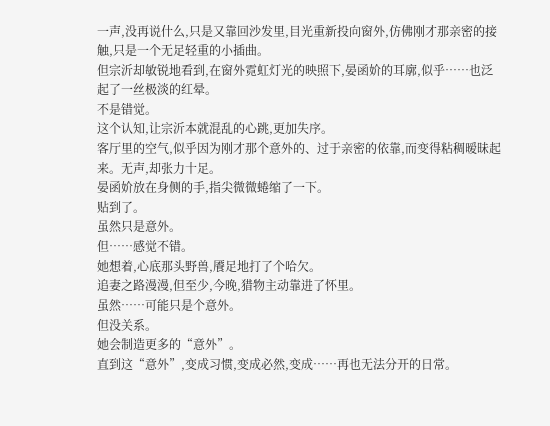一声,没再说什么,只是又靠回沙发里,目光重新投向窗外,仿佛刚才那亲密的接触,只是一个无足轻重的小插曲。
但宗沂却敏锐地看到,在窗外霓虹灯光的映照下,晏函妎的耳廓,似乎……也泛起了一丝极淡的红晕。
不是错觉。
这个认知,让宗沂本就混乱的心跳,更加失序。
客厅里的空气,似乎因为刚才那个意外的、过于亲密的依靠,而变得粘稠暧昧起来。无声,却张力十足。
晏函妎放在身侧的手,指尖微微蜷缩了一下。
贴到了。
虽然只是意外。
但……感觉不错。
她想着,心底那头野兽,餍足地打了个哈欠。
追妻之路漫漫,但至少,今晚,猎物主动靠进了怀里。
虽然……可能只是个意外。
但没关系。
她会制造更多的“意外”。
直到这“意外”,变成习惯,变成必然,变成……再也无法分开的日常。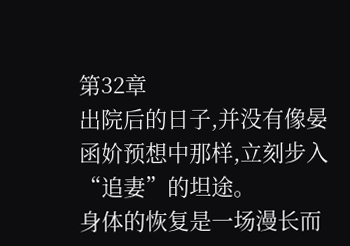第32章
出院后的日子,并没有像晏函妎预想中那样,立刻步入“追妻”的坦途。
身体的恢复是一场漫长而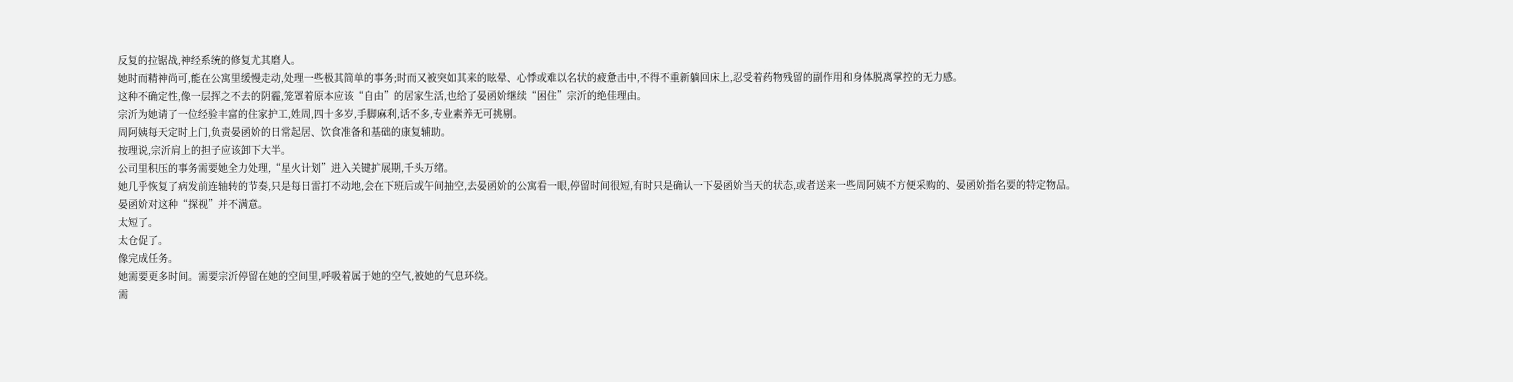反复的拉锯战,神经系统的修复尤其磨人。
她时而精神尚可,能在公寓里缓慢走动,处理一些极其简单的事务;时而又被突如其来的眩晕、心悸或难以名状的疲惫击中,不得不重新躺回床上,忍受着药物残留的副作用和身体脱离掌控的无力感。
这种不确定性,像一层挥之不去的阴霾,笼罩着原本应该“自由”的居家生活,也给了晏函妎继续“困住”宗沂的绝佳理由。
宗沂为她请了一位经验丰富的住家护工,姓周,四十多岁,手脚麻利,话不多,专业素养无可挑剔。
周阿姨每天定时上门,负责晏函妎的日常起居、饮食准备和基础的康复辅助。
按理说,宗沂肩上的担子应该卸下大半。
公司里积压的事务需要她全力处理,“星火计划”进入关键扩展期,千头万绪。
她几乎恢复了病发前连轴转的节奏,只是每日雷打不动地,会在下班后或午间抽空,去晏函妎的公寓看一眼,停留时间很短,有时只是确认一下晏函妎当天的状态,或者送来一些周阿姨不方便采购的、晏函妎指名要的特定物品。
晏函妎对这种“探视”并不满意。
太短了。
太仓促了。
像完成任务。
她需要更多时间。需要宗沂停留在她的空间里,呼吸着属于她的空气,被她的气息环绕。
需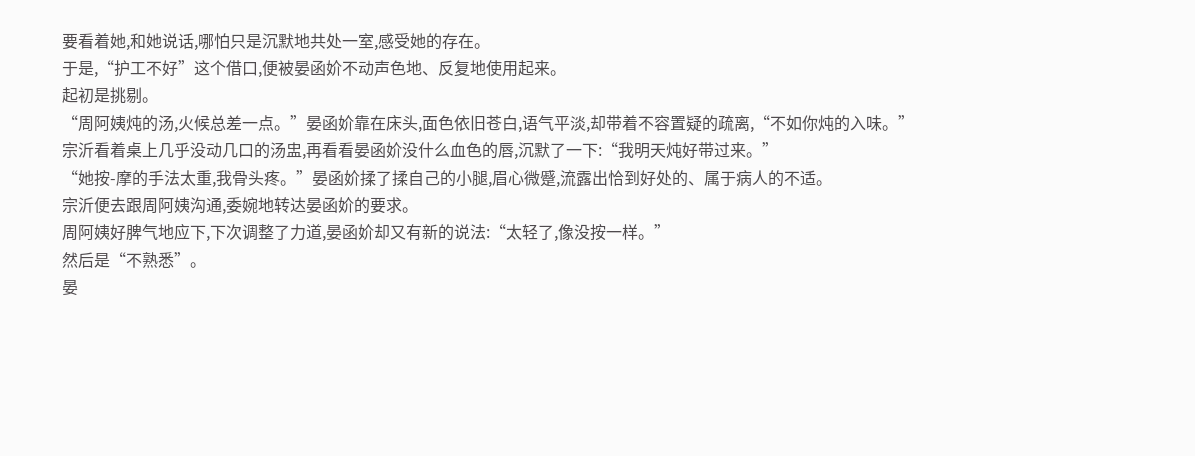要看着她,和她说话,哪怕只是沉默地共处一室,感受她的存在。
于是,“护工不好”这个借口,便被晏函妎不动声色地、反复地使用起来。
起初是挑剔。
“周阿姨炖的汤,火候总差一点。”晏函妎靠在床头,面色依旧苍白,语气平淡,却带着不容置疑的疏离,“不如你炖的入味。”
宗沂看着桌上几乎没动几口的汤盅,再看看晏函妎没什么血色的唇,沉默了一下:“我明天炖好带过来。”
“她按-摩的手法太重,我骨头疼。”晏函妎揉了揉自己的小腿,眉心微蹙,流露出恰到好处的、属于病人的不适。
宗沂便去跟周阿姨沟通,委婉地转达晏函妎的要求。
周阿姨好脾气地应下,下次调整了力道,晏函妎却又有新的说法:“太轻了,像没按一样。”
然后是“不熟悉”。
晏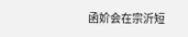函妎会在宗沂短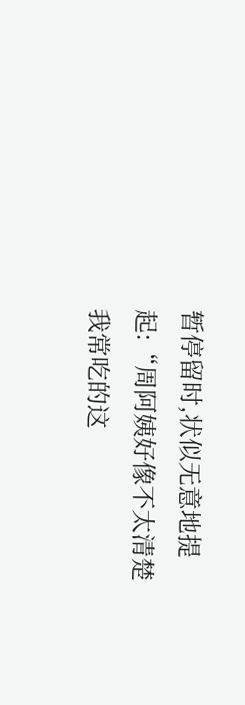暂停留时,状似无意地提起:“周阿姨好像不太清楚我常吃的这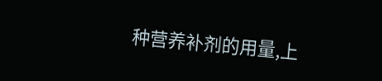种营养补剂的用量,上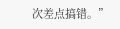次差点搞错。”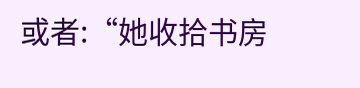或者:“她收拾书房